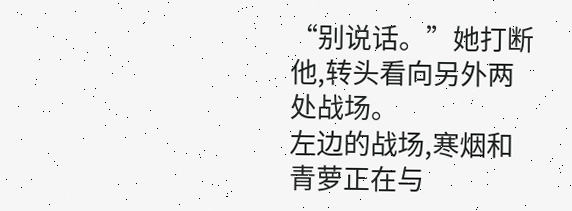“别说话。”她打断他,转头看向另外两处战场。
左边的战场,寒烟和青萝正在与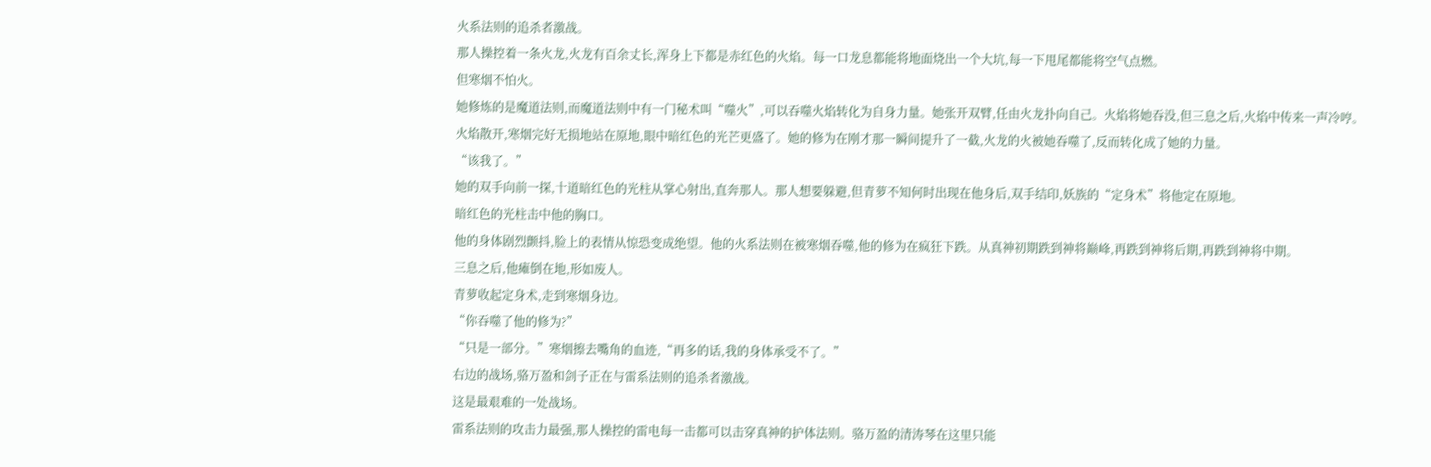火系法则的追杀者激战。
那人操控着一条火龙,火龙有百余丈长,浑身上下都是赤红色的火焰。每一口龙息都能将地面烧出一个大坑,每一下甩尾都能将空气点燃。
但寒烟不怕火。
她修炼的是魔道法则,而魔道法则中有一门秘术叫“噬火”,可以吞噬火焰转化为自身力量。她张开双臂,任由火龙扑向自己。火焰将她吞没,但三息之后,火焰中传来一声冷哼。
火焰散开,寒烟完好无损地站在原地,眼中暗红色的光芒更盛了。她的修为在刚才那一瞬间提升了一截,火龙的火被她吞噬了,反而转化成了她的力量。
“该我了。”
她的双手向前一探,十道暗红色的光柱从掌心射出,直奔那人。那人想要躲避,但青萝不知何时出现在他身后,双手结印,妖族的“定身术”将他定在原地。
暗红色的光柱击中他的胸口。
他的身体剧烈颤抖,脸上的表情从惊恐变成绝望。他的火系法则在被寒烟吞噬,他的修为在疯狂下跌。从真神初期跌到神将巅峰,再跌到神将后期,再跌到神将中期。
三息之后,他瘫倒在地,形如废人。
青萝收起定身术,走到寒烟身边。
“你吞噬了他的修为?”
“只是一部分。”寒烟擦去嘴角的血迹,“再多的话,我的身体承受不了。”
右边的战场,骆万盈和剑子正在与雷系法则的追杀者激战。
这是最艰难的一处战场。
雷系法则的攻击力最强,那人操控的雷电每一击都可以击穿真神的护体法则。骆万盈的清涛琴在这里只能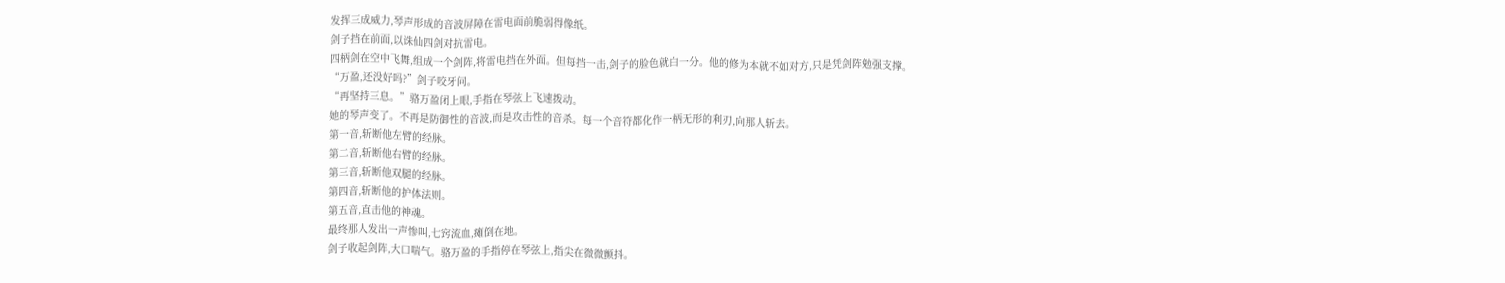发挥三成威力,琴声形成的音波屏障在雷电面前脆弱得像纸。
剑子挡在前面,以诛仙四剑对抗雷电。
四柄剑在空中飞舞,组成一个剑阵,将雷电挡在外面。但每挡一击,剑子的脸色就白一分。他的修为本就不如对方,只是凭剑阵勉强支撑。
“万盈,还没好吗?”剑子咬牙问。
“再坚持三息。”骆万盈闭上眼,手指在琴弦上飞速拨动。
她的琴声变了。不再是防御性的音波,而是攻击性的音杀。每一个音符都化作一柄无形的利刃,向那人斩去。
第一音,斩断他左臂的经脉。
第二音,斩断他右臂的经脉。
第三音,斩断他双腿的经脉。
第四音,斩断他的护体法则。
第五音,直击他的神魂。
最终那人发出一声惨叫,七窍流血,瘫倒在地。
剑子收起剑阵,大口喘气。骆万盈的手指停在琴弦上,指尖在微微颤抖。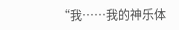“我……我的神乐体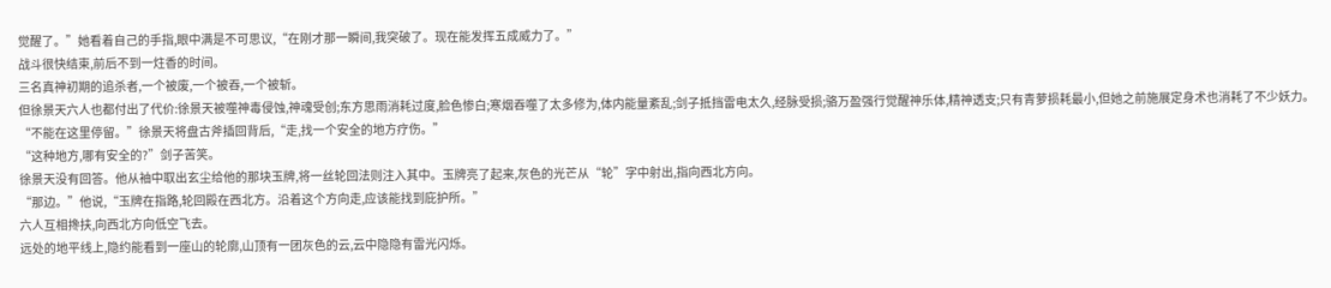觉醒了。”她看着自己的手指,眼中满是不可思议,“在刚才那一瞬间,我突破了。现在能发挥五成威力了。”
战斗很快结束,前后不到一炷香的时间。
三名真神初期的追杀者,一个被废,一个被吞,一个被斩。
但徐景天六人也都付出了代价:徐景天被噬神毒侵蚀,神魂受创;东方思雨消耗过度,脸色惨白;寒烟吞噬了太多修为,体内能量紊乱;剑子抵挡雷电太久,经脉受损;骆万盈强行觉醒神乐体,精神透支;只有青萝损耗最小,但她之前施展定身术也消耗了不少妖力。
“不能在这里停留。”徐景天将盘古斧插回背后,“走,找一个安全的地方疗伤。”
“这种地方,哪有安全的?”剑子苦笑。
徐景天没有回答。他从袖中取出玄尘给他的那块玉牌,将一丝轮回法则注入其中。玉牌亮了起来,灰色的光芒从“轮”字中射出,指向西北方向。
“那边。”他说,“玉牌在指路,轮回殿在西北方。沿着这个方向走,应该能找到庇护所。”
六人互相搀扶,向西北方向低空飞去。
远处的地平线上,隐约能看到一座山的轮廓,山顶有一团灰色的云,云中隐隐有雷光闪烁。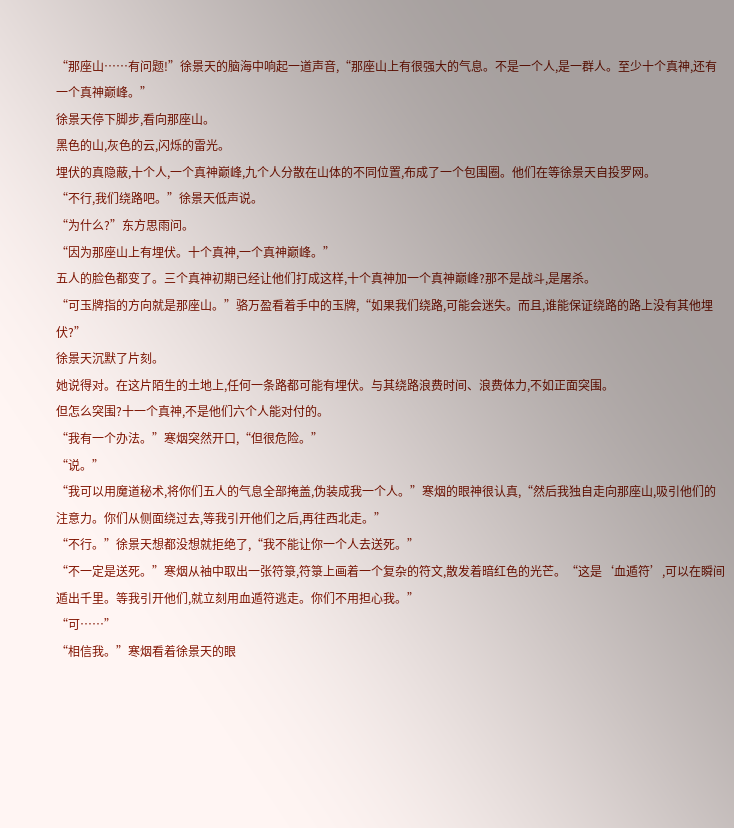“那座山……有问题!”徐景天的脑海中响起一道声音,“那座山上有很强大的气息。不是一个人,是一群人。至少十个真神,还有一个真神巅峰。”
徐景天停下脚步,看向那座山。
黑色的山,灰色的云,闪烁的雷光。
埋伏的真隐蔽,十个人,一个真神巅峰,九个人分散在山体的不同位置,布成了一个包围圈。他们在等徐景天自投罗网。
“不行,我们绕路吧。”徐景天低声说。
“为什么?”东方思雨问。
“因为那座山上有埋伏。十个真神,一个真神巅峰。”
五人的脸色都变了。三个真神初期已经让他们打成这样,十个真神加一个真神巅峰?那不是战斗,是屠杀。
“可玉牌指的方向就是那座山。”骆万盈看着手中的玉牌,“如果我们绕路,可能会迷失。而且,谁能保证绕路的路上没有其他埋伏?”
徐景天沉默了片刻。
她说得对。在这片陌生的土地上,任何一条路都可能有埋伏。与其绕路浪费时间、浪费体力,不如正面突围。
但怎么突围?十一个真神,不是他们六个人能对付的。
“我有一个办法。”寒烟突然开口,“但很危险。”
“说。”
“我可以用魔道秘术,将你们五人的气息全部掩盖,伪装成我一个人。”寒烟的眼神很认真,“然后我独自走向那座山,吸引他们的注意力。你们从侧面绕过去,等我引开他们之后,再往西北走。”
“不行。”徐景天想都没想就拒绝了,“我不能让你一个人去送死。”
“不一定是送死。”寒烟从袖中取出一张符箓,符箓上画着一个复杂的符文,散发着暗红色的光芒。“这是‘血遁符’,可以在瞬间遁出千里。等我引开他们,就立刻用血遁符逃走。你们不用担心我。”
“可……”
“相信我。”寒烟看着徐景天的眼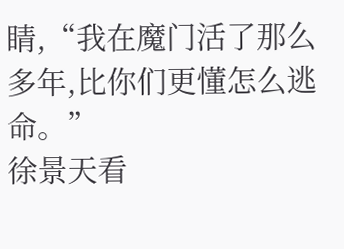睛,“我在魔门活了那么多年,比你们更懂怎么逃命。”
徐景天看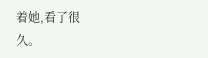着她,看了很久。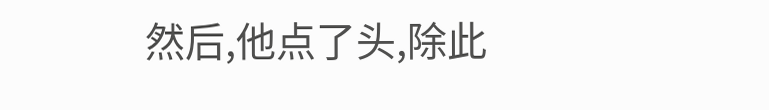然后,他点了头,除此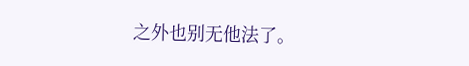之外也别无他法了。